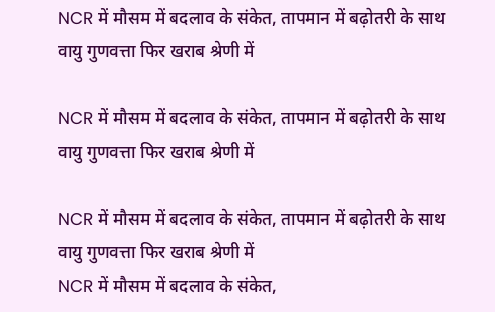NCR में मौसम में बदलाव के संकेत, तापमान में बढ़ोतरी के साथ वायु गुणवत्ता फिर खराब श्रेणी में

NCR में मौसम में बदलाव के संकेत, तापमान में बढ़ोतरी के साथ वायु गुणवत्ता फिर खराब श्रेणी में

NCR में मौसम में बदलाव के संकेत, तापमान में बढ़ोतरी के साथ वायु गुणवत्ता फिर खराब श्रेणी में
NCR में मौसम में बदलाव के संकेत,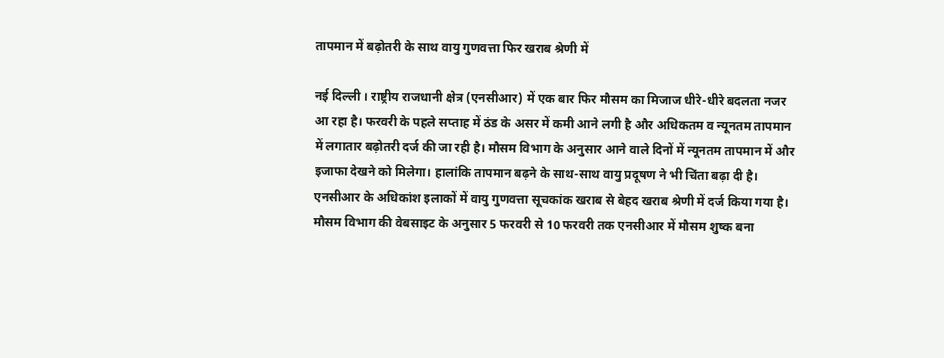तापमान में बढ़ोतरी के साथ वायु गुणवत्ता फिर खराब श्रेणी में

नई दिल्ली । राष्ट्रीय राजधानी क्षेत्र (एनसीआर) में एक बार फिर मौसम का मिजाज धीरे-धीरे बदलता नजर आ रहा है। फरवरी के पहले सप्ताह में ठंड के असर में कमी आने लगी है और अधिकतम व न्यूनतम तापमान में लगातार बढ़ोतरी दर्ज की जा रही है। मौसम विभाग के अनुसार आने वाले दिनों में न्यूनतम तापमान में और इजाफा देखने को मिलेगा। हालांकि तापमान बढ़ने के साथ-साथ वायु प्रदूषण ने भी चिंता बढ़ा दी है। एनसीआर के अधिकांश इलाकों में वायु गुणवत्ता सूचकांक खराब से बेहद खराब श्रेणी में दर्ज किया गया है। मौसम विभाग की वेबसाइट के अनुसार 5 फरवरी से 10 फरवरी तक एनसीआर में मौसम शुष्क बना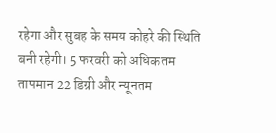रहेगा और सुबह के समय कोहरे की स्थिति बनी रहेगी। 5 फरवरी को अधिकतम तापमान 22 डिग्री और न्यूनतम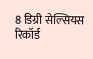8 डिग्री सेल्सियस रिकॉर्ड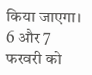किया जाएगा। 6 और 7 फरवरी को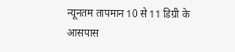न्यूनतम तापमान 10 से 11 डिग्री के आसपास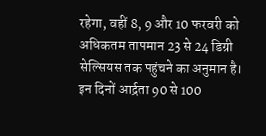रहेगा, वहीं 8, 9 और 10 फरवरी को अधिकतम तापमान 23 से 24 डिग्री सेल्सियस तक पहुंचने का अनुमान है।
इन दिनों आर्द्रता 90 से 100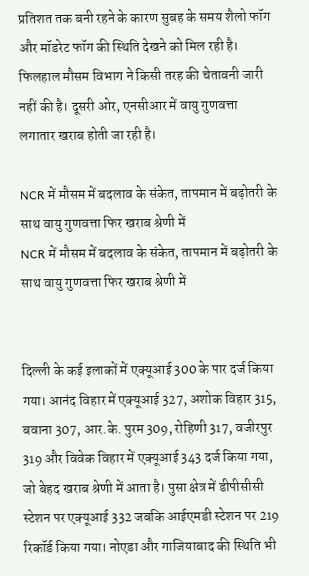प्रतिशत तक बनी रहने के कारण सुबह के समय शैलो फॉग और मॉडरेट फॉग की स्थिति देखने को मिल रही है। फिलहाल मौसम विभाग ने किसी तरह की चेतावनी जारी नहीं की है। दूसरी ओर, एनसीआर में वायु गुणवत्ता लगातार खराब होती जा रही है।

NCR में मौसम में बदलाव के संकेत, तापमान में बढ़ोतरी के साथ वायु गुणवत्ता फिर खराब श्रेणी में
NCR में मौसम में बदलाव के संकेत, तापमान में बढ़ोतरी के साथ वायु गुणवत्ता फिर खराब श्रेणी में


दिल्ली के कई इलाकों में एक्यूआई 300 के पार दर्ज किया गया। आनंद विहार में एक्यूआई 327, अशोक विहार 315, बवाना 307, आर.के. पुरम 309, रोहिणी 317, वजीरपुर 319 और विवेक विहार में एक्यूआई 343 दर्ज किया गया, जो बेहद खराब श्रेणी में आता है। पुसा क्षेत्र में डीपीसीसी स्टेशन पर एक्यूआई 332 जबकि आईएमडी स्टेशन पर 219 रिकॉर्ड किया गया। नोएडा और गाजियाबाद की स्थिति भी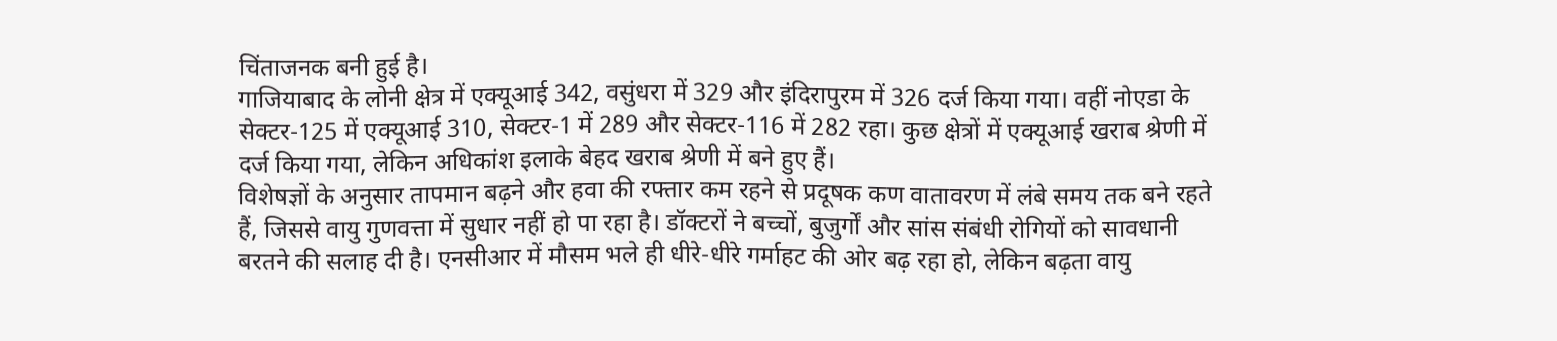चिंताजनक बनी हुई है।
गाजियाबाद के लोनी क्षेत्र में एक्यूआई 342, वसुंधरा में 329 और इंदिरापुरम में 326 दर्ज किया गया। वहीं नोएडा के सेक्टर-125 में एक्यूआई 310, सेक्टर-1 में 289 और सेक्टर-116 में 282 रहा। कुछ क्षेत्रों में एक्यूआई खराब श्रेणी में दर्ज किया गया, लेकिन अधिकांश इलाके बेहद खराब श्रेणी में बने हुए हैं।
विशेषज्ञों के अनुसार तापमान बढ़ने और हवा की रफ्तार कम रहने से प्रदूषक कण वातावरण में लंबे समय तक बने रहते हैं, जिससे वायु गुणवत्ता में सुधार नहीं हो पा रहा है। डॉक्टरों ने बच्चों, बुजुर्गों और सांस संबंधी रोगियों को सावधानी बरतने की सलाह दी है। एनसीआर में मौसम भले ही धीरे-धीरे गर्माहट की ओर बढ़ रहा हो, लेकिन बढ़ता वायु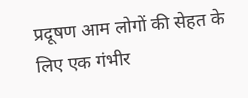प्रदूषण आम लोगों की सेहत के लिए एक गंभीर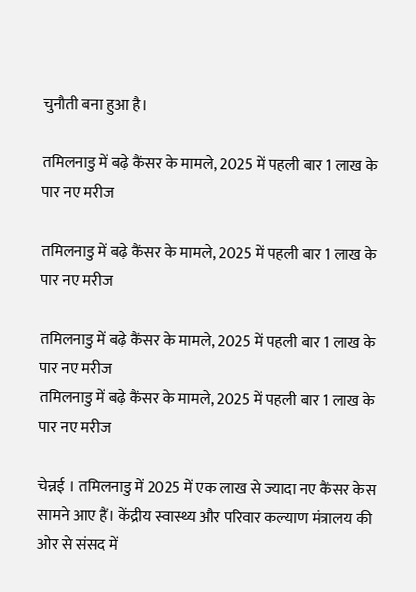चुनौती बना हुआ है।

तमिलनाडु में बढ़े कैंसर के मामले, 2025 में पहली बार 1 लाख के पार नए मरीज

तमिलनाडु में बढ़े कैंसर के मामले, 2025 में पहली बार 1 लाख के पार नए मरीज

तमिलनाडु में बढ़े कैंसर के मामले, 2025 में पहली बार 1 लाख के पार नए मरीज
तमिलनाडु में बढ़े कैंसर के मामले, 2025 में पहली बार 1 लाख के पार नए मरीज

चेन्नई । तमिलनाडु में 2025 में एक लाख से ज्यादा नए कैंसर केस सामने आए हैं। केंद्रीय स्वास्थ्य और परिवार कल्याण मंत्रालय की ओर से संसद में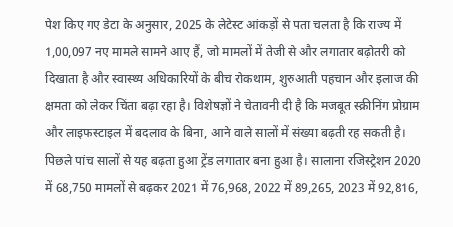पेश किए गए डेटा के अनुसार, 2025 के लेटेस्ट आंकड़ों से पता चलता है कि राज्य में 1,00,097 नए मामले सामने आए हैं, जो मामलों में तेजी से और लगातार बढ़ोतरी को दिखाता है और स्वास्थ्य अधिकारियों के बीच रोकथाम, शुरुआती पहचान और इलाज की क्षमता को लेकर चिंता बढ़ा रहा है। विशेषज्ञों ने चेतावनी दी है कि मजबूत स्क्रीनिंग प्रोग्राम और लाइफस्टाइल में बदलाव के बिना, आने वाले सालों में संख्या बढ़ती रह सकती है। पिछले पांच सालों से यह बढ़ता हुआ ट्रेंड लगातार बना हुआ है। सालाना रजिस्ट्रेशन 2020 में 68,750 मामलों से बढ़कर 2021 में 76,968, 2022 में 89,265, 2023 में 92,816,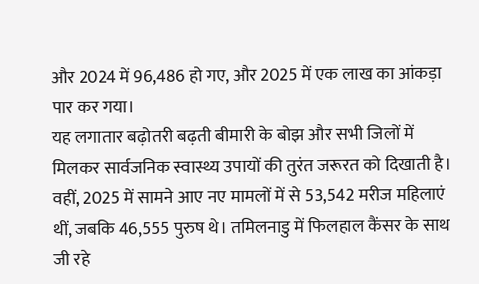और 2024 में 96,486 हो गए, और 2025 में एक लाख का आंकड़ा पार कर गया।
यह लगातार बढ़ोतरी बढ़ती बीमारी के बोझ और सभी जिलों में मिलकर सार्वजनिक स्वास्थ्य उपायों की तुरंत जरूरत को दिखाती है।
वहीं, 2025 में सामने आए नए मामलों में से 53,542 मरीज महिलाएं थीं, जबकि 46,555 पुरुष थे। तमिलनाडु में फिलहाल कैंसर के साथ जी रहे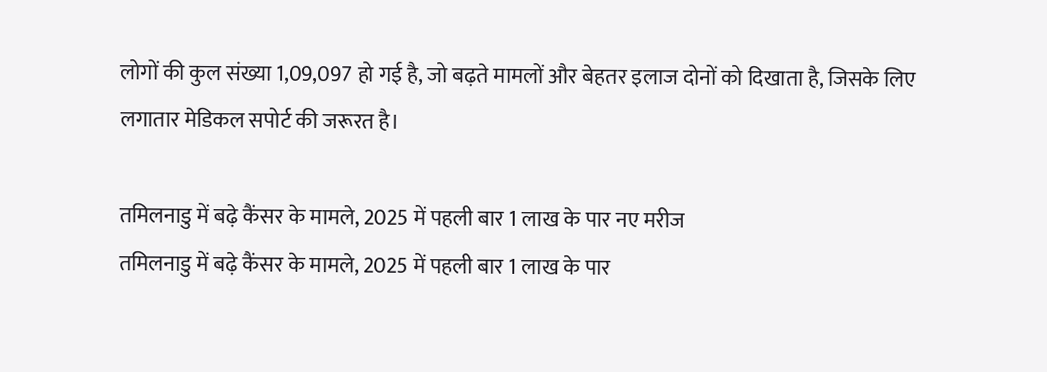लोगों की कुल संख्या 1,09,097 हो गई है, जो बढ़ते मामलों और बेहतर इलाज दोनों को दिखाता है, जिसके लिए लगातार मेडिकल सपोर्ट की जरूरत है।

तमिलनाडु में बढ़े कैंसर के मामले, 2025 में पहली बार 1 लाख के पार नए मरीज
तमिलनाडु में बढ़े कैंसर के मामले, 2025 में पहली बार 1 लाख के पार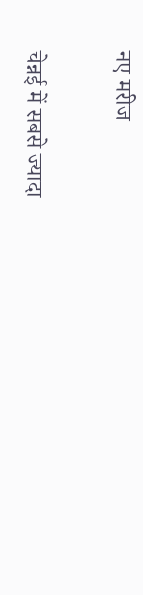नए मरीज

चेन्नई में सबसे ज्यादा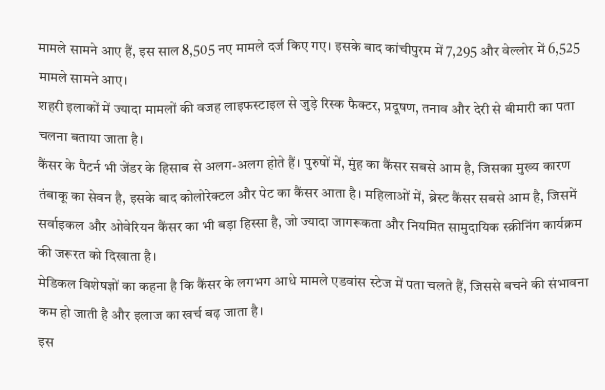मामले सामने आए हैं, इस साल 8,505 नए मामले दर्ज किए गए। इसके बाद कांचीपुरम में 7,295 और वेल्लोर में 6,525 मामले सामने आए।
शहरी इलाकों में ज्यादा मामलों की वजह लाइफस्टाइल से जुड़े रिस्क फैक्टर, प्रदूषण, तनाव और देरी से बीमारी का पता चलना बताया जाता है।
कैंसर के पैटर्न भी जेंडर के हिसाब से अलग-अलग होते हैं। पुरुषों में, मुंह का कैंसर सबसे आम है, जिसका मुख्य कारण तंबाकू का सेवन है, इसके बाद कोलोरेक्टल और पेट का कैंसर आता है। महिलाओं में, ब्रेस्ट कैंसर सबसे आम है, जिसमें सर्वाइकल और ओवेरियन कैंसर का भी बड़ा हिस्सा है, जो ज्यादा जागरूकता और नियमित सामुदायिक स्क्रीनिंग कार्यक्रम की जरूरत को दिखाता है।
मेडिकल विशेषज्ञों का कहना है कि कैंसर के लगभग आधे मामले एडवांस स्टेज में पता चलते हैं, जिससे बचने की संभावना कम हो जाती है और इलाज का खर्च बढ़ जाता है।
इस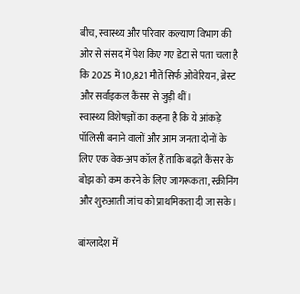बीच, स्वास्थ्य और परिवार कल्याण विभाग की ओर से संसद में पेश किए गए डेटा से पता चला है कि 2025 में 10,821 मौतें सिर्फ ओवेरियन, ब्रेस्ट और सर्वाइकल कैंसर से जुड़ी थीं।
स्वास्थ्य विशेषज्ञों का कहना है कि ये आंकड़े पॉलिसी बनाने वालों और आम जनता दोनों के लिए एक वेक-अप कॉल हैं ताकि बढ़ते कैंसर के बोझ को कम करने के लिए जागरूकता, स्क्रीनिंग और शुरुआती जांच को प्राथमिकता दी जा सके।

बांग्लादेश में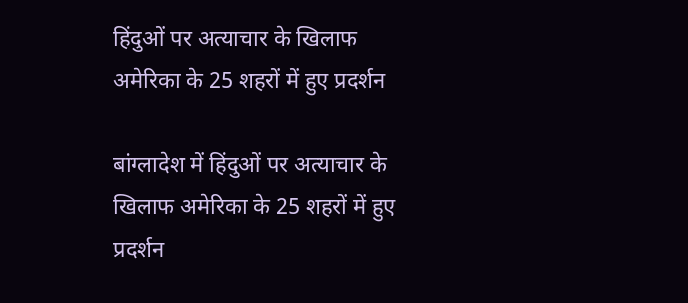हिंदुओं पर अत्याचार के खिलाफ अमेरिका के 25 शहरों में हुए प्रदर्शन

बांग्लादेश में हिंदुओं पर अत्याचार के खिलाफ अमेरिका के 25 शहरों में हुए प्रदर्शन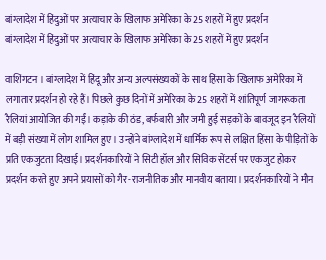बांग्लादेश में हिंदुओं पर अत्याचार के खिलाफ अमेरिका के 25 शहरों में हुए प्रदर्शन
बांग्लादेश में हिंदुओं पर अत्याचार के खिलाफ अमेरिका के 25 शहरों में हुए प्रदर्शन

वाशिंगटन । बांग्लादेश में हिंदू और अन्य अल्पसंख्यकों के साथ हिंसा के खिलाफ अमेरिका में लगातार प्रदर्शन हो रहे हैं। पिछले कुछ दिनों में अमेरिका के 25 शहरों में शांतिपूर्ण जागरूकता रैलियां आयोजित की गईं। कड़ाके की ठंड, बर्फबारी और जमी हुई सड़कों के बावजूद इन रैलियों में बड़ी संख्या में लोग शामिल हुए। उन्होंने बांग्लादेश में धार्मिक रूप से लक्षित हिंसा के पीड़ितों के प्रति एकजुटता दिखाई। प्रदर्शनकारियों ने सिटी हॉल और सिविक सेंटर्स पर एकजुट होकर प्रदर्शन करते हुए अपने प्रयासों को गैर-राजनीतिक और मानवीय बताया। प्रदर्शनकारियों ने मौन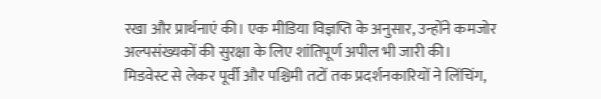रखा और प्रार्थनाएं की। एक मीडिया विज्ञप्ति के अनुसार, उन्होंने कमजोर अल्पसंख्यकों की सुरक्षा के लिए शांतिपूर्ण अपील भी जारी की।
मिडवेस्ट से लेकर पूर्वी और पश्चिमी तटों तक प्रदर्शनकारियों ने लिंचिंग,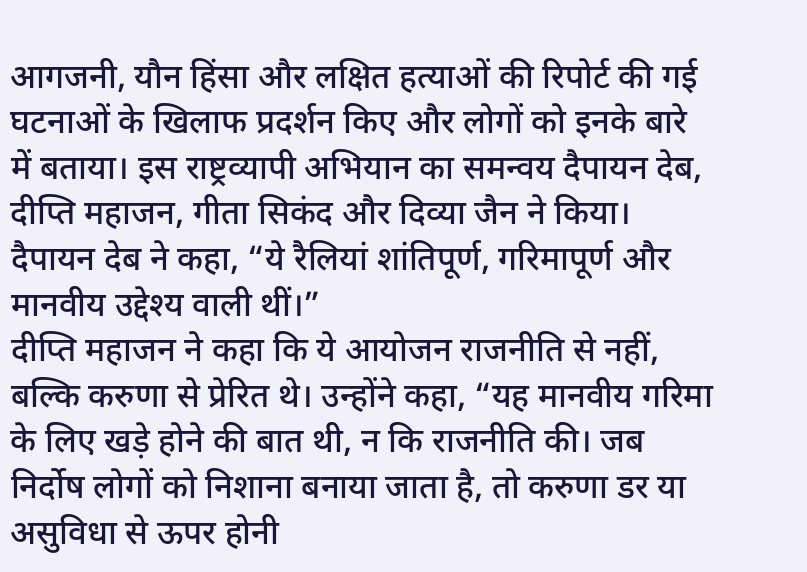आगजनी, यौन हिंसा और लक्षित हत्याओं की रिपोर्ट की गई घटनाओं के खिलाफ प्रदर्शन किए और लोगों को इनके बारे में बताया। इस राष्ट्रव्यापी अभियान का समन्वय दैपायन देब, दीप्ति महाजन, गीता सिकंद और दिव्या जैन ने किया।
दैपायन देब ने कहा, “ये रैलियां शांतिपूर्ण, गरिमापूर्ण और मानवीय उद्देश्य वाली थीं।”
दीप्ति महाजन ने कहा कि ये आयोजन राजनीति से नहीं, बल्कि करुणा से प्रेरित थे। उन्होंने कहा, “यह मानवीय गरिमा के लिए खड़े होने की बात थी, न कि राजनीति की। जब निर्दोष लोगों को निशाना बनाया जाता है, तो करुणा डर या असुविधा से ऊपर होनी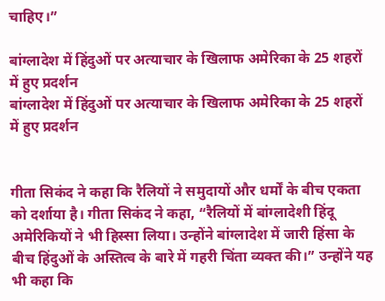चाहिए।”

बांग्लादेश में हिंदुओं पर अत्याचार के खिलाफ अमेरिका के 25 शहरों में हुए प्रदर्शन
बांग्लादेश में हिंदुओं पर अत्याचार के खिलाफ अमेरिका के 25 शहरों में हुए प्रदर्शन


गीता सिकंद ने कहा कि रैलियों ने समुदायों और धर्मों के बीच एकता को दर्शाया है। गीता सिकंद ने कहा, “रैलियों में बांग्लादेशी हिंदू अमेरिकियों ने भी हिस्सा लिया। उन्होंने बांग्लादेश में जारी हिंसा के बीच हिंदुओं के अस्तित्व के बारे में गहरी चिंता व्यक्त की।” उन्होंने यह भी कहा कि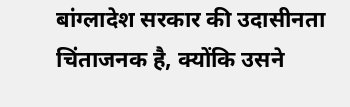बांग्लादेश सरकार की उदासीनता चिंताजनक है, क्योंकि उसने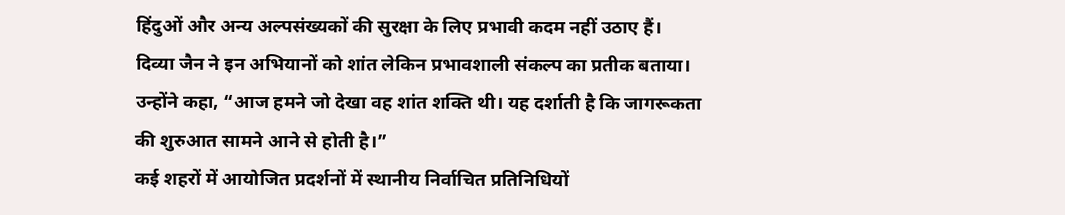हिंदुओं और अन्य अल्पसंख्यकों की सुरक्षा के लिए प्रभावी कदम नहीं उठाए हैं।
दिव्या जैन ने इन अभियानों को शांत लेकिन प्रभावशाली संकल्प का प्रतीक बताया। उन्होंने कहा, “आज हमने जो देखा वह शांत शक्ति थी। यह दर्शाती है कि जागरूकता की शुरुआत सामने आने से होती है।”
कई शहरों में आयोजित प्रदर्शनों में स्थानीय निर्वाचित प्रतिनिधियों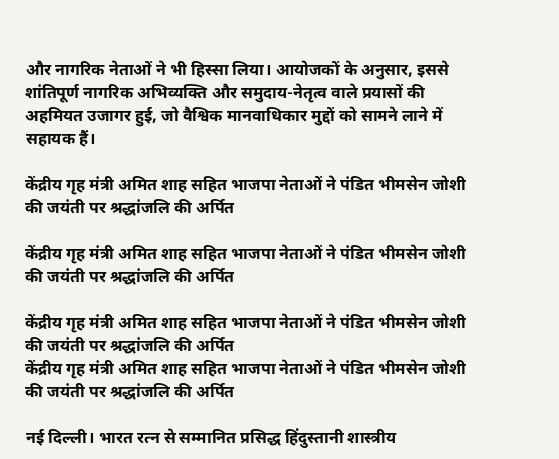और नागरिक नेताओं ने भी हिस्सा लिया। आयोजकों के अनुसार, इससे शांतिपूर्ण नागरिक अभिव्यक्ति और समुदाय-नेतृत्व वाले प्रयासों की अहमियत उजागर हुई, जो वैश्विक मानवाधिकार मुद्दों को सामने लाने में सहायक हैं।

केंद्रीय गृह मंत्री अमित शाह सहित भाजपा नेताओं ने पंडित भीमसेन जोशी की जयंती पर श्रद्धांजलि की अर्पित

केंद्रीय गृह मंत्री अमित शाह सहित भाजपा नेताओं ने पंडित भीमसेन जोशी की जयंती पर श्रद्धांजलि की अर्पित

केंद्रीय गृह मंत्री अमित शाह सहित भाजपा नेताओं ने पंडित भीमसेन जोशी की जयंती पर श्रद्धांजलि की अर्पित
केंद्रीय गृह मंत्री अमित शाह सहित भाजपा नेताओं ने पंडित भीमसेन जोशी की जयंती पर श्रद्धांजलि की अर्पित

नई दिल्ली। भारत रत्न से सम्मानित प्रसिद्ध हिंदुस्तानी शास्त्रीय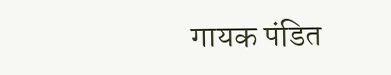गायक पंडित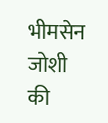भीमसेन जोशी की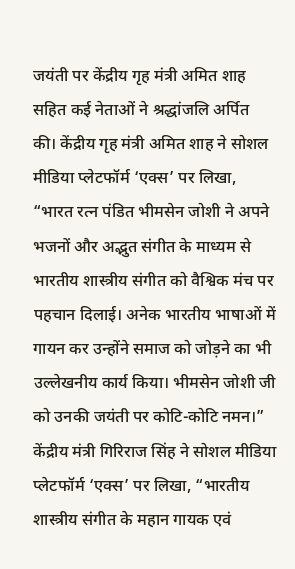जयंती पर केंद्रीय गृह मंत्री अमित शाह सहित कई नेताओं ने श्रद्धांजलि अर्पित की। केंद्रीय गृह मंत्री अमित शाह ने सोशल मीडिया प्लेटफॉर्म ‘एक्स’ पर लिखा, “भारत रत्न पंडित भीमसेन जोशी ने अपने भजनों और अद्भुत संगीत के माध्यम से भारतीय शास्त्रीय संगीत को वैश्विक मंच पर पहचान दिलाई। अनेक भारतीय भाषाओं में गायन कर उन्होंने समाज को जोड़ने का भी उल्लेखनीय कार्य किया। भीमसेन जोशी जी को उनकी जयंती पर कोटि-कोटि नमन।” केंद्रीय मंत्री गिरिराज सिंह ने सोशल मीडिया प्लेटफॉर्म ‘एक्स’ पर लिखा, “भारतीय शास्त्रीय संगीत के महान गायक एवं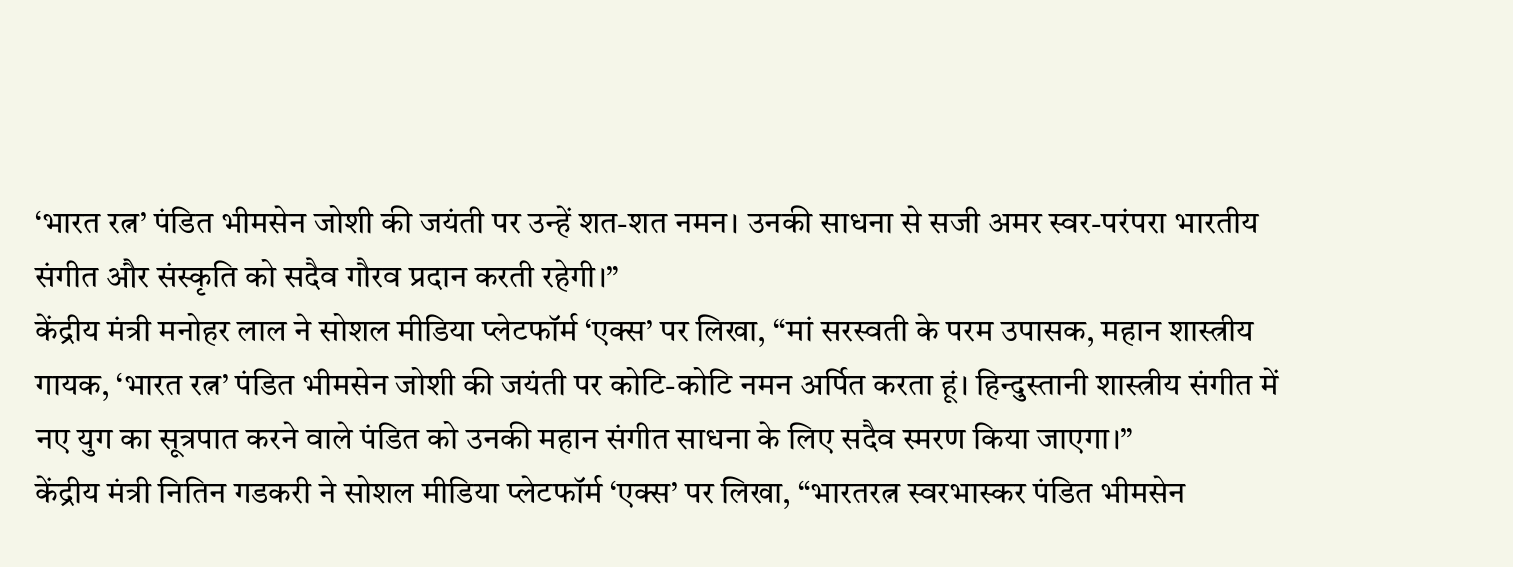‘भारत रत्न’ पंडित भीमसेन जोशी की जयंती पर उन्हें शत-शत नमन। उनकी साधना से सजी अमर स्वर-परंपरा भारतीय संगीत और संस्कृति को सदैव गौरव प्रदान करती रहेगी।”
केंद्रीय मंत्री मनोहर लाल ने सोशल मीडिया प्लेटफॉर्म ‘एक्स’ पर लिखा, “मां सरस्वती के परम उपासक, महान शास्त्रीय गायक, ‘भारत रत्न’ पंडित भीमसेन जोशी की जयंती पर कोटि-कोटि नमन अर्पित करता हूं। हिन्दुस्तानी शास्त्रीय संगीत में नए युग का सूत्रपात करने वाले पंडित को उनकी महान संगीत साधना के लिए सदैव स्मरण किया जाएगा।”
केंद्रीय मंत्री नितिन गडकरी ने सोशल मीडिया प्लेटफॉर्म ‘एक्स’ पर लिखा, “भारतरत्न स्वरभास्कर पंडित भीमसेन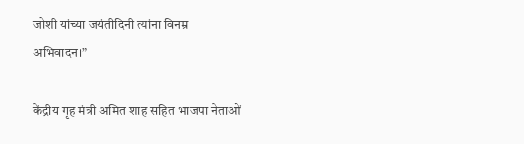जोशी यांच्या जयंतीदिनी त्यांना विनम्र अभिवादन।”

केंद्रीय गृह मंत्री अमित शाह सहित भाजपा नेताओं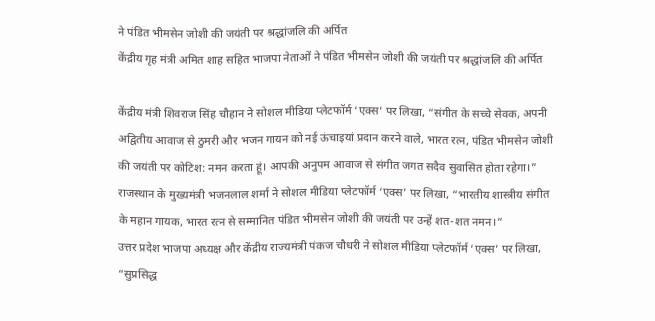ने पंडित भीमसेन जोशी की जयंती पर श्रद्धांजलि की अर्पित
केंद्रीय गृह मंत्री अमित शाह सहित भाजपा नेताओं ने पंडित भीमसेन जोशी की जयंती पर श्रद्धांजलि की अर्पित

केंद्रीय मंत्री शिवराज सिंह चौहान ने सोशल मीडिया प्लेटफॉर्म ‘एक्स’ पर लिखा, “संगीत के सच्चे सेवक, अपनी अद्वितीय आवाज से ठुमरी और भजन गायन को नई ऊंचाइयां प्रदान करने वाले, भारत रत्न, पंडित भीमसेन जोशी की जयंती पर कोटिश: नमन करता हूं। आपकी अनुपम आवाज से संगीत जगत सदैव सुवासित होता रहेगा।”
राजस्थान के मुख्यमंत्री भजनलाल शर्मा ने सोशल मीडिया प्लेटफॉर्म ‘एक्स’ पर लिखा, “भारतीय शास्त्रीय संगीत के महान गायक, भारत रत्न से सम्मानित पंडित भीमसेन जोशी की जयंती पर उन्हें शत-शत नमन।”
उत्तर प्रदेश भाजपा अध्यक्ष और केंद्रीय राज्यमंत्री पंकज चौधरी ने सोशल मीडिया प्लेटफॉर्म ‘एक्स’ पर लिखा, “सुप्रसिद्ध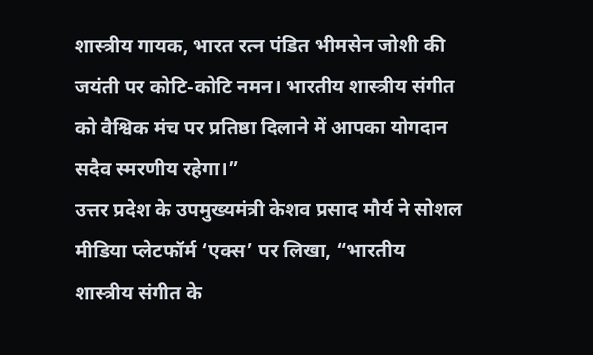शास्त्रीय गायक, भारत रत्न पंडित भीमसेन जोशी की जयंती पर कोटि-कोटि नमन। भारतीय शास्त्रीय संगीत को वैश्विक मंच पर प्रतिष्ठा दिलाने में आपका योगदान सदैव स्मरणीय रहेगा।”
उत्तर प्रदेश के उपमुख्यमंत्री केशव प्रसाद मौर्य ने सोशल मीडिया प्लेटफॉर्म ‘एक्स’ पर लिखा, “भारतीय शास्त्रीय संगीत के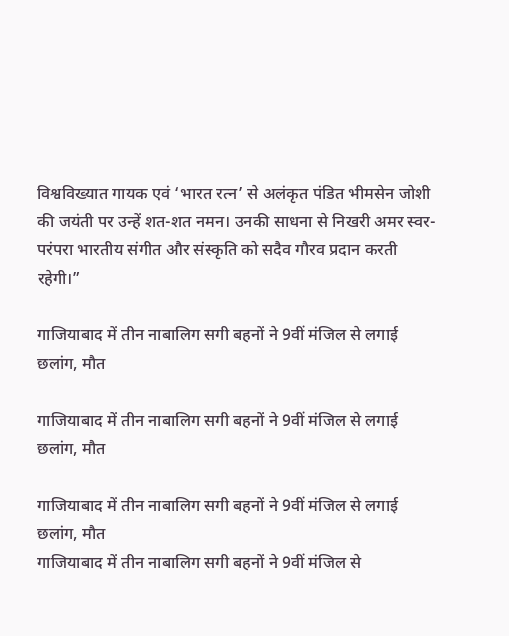विश्वविख्यात गायक एवं ‘भारत रत्न’ से अलंकृत पंडित भीमसेन जोशी की जयंती पर उन्हें शत-शत नमन। उनकी साधना से निखरी अमर स्वर-परंपरा भारतीय संगीत और संस्कृति को सदैव गौरव प्रदान करती रहेगी।”

गाजियाबाद में तीन नाबालिग सगी बहनों ने 9वीं मंजिल से लगाई छलांग, मौत

गाजियाबाद में तीन नाबालिग सगी बहनों ने 9वीं मंजिल से लगाई छलांग, मौत

गाजियाबाद में तीन नाबालिग सगी बहनों ने 9वीं मंजिल से लगाई छलांग, मौत
गाजियाबाद में तीन नाबालिग सगी बहनों ने 9वीं मंजिल से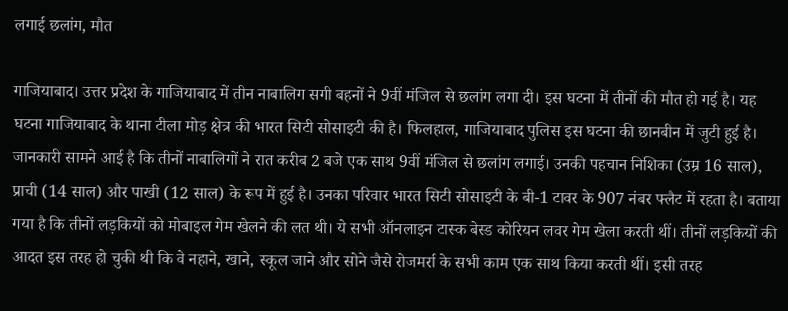लगाई छलांग, मौत

गाजियाबाद। उत्तर प्रदेश के गाजियाबाद में तीन नाबालिग सगी बहनों ने 9वीं मंजिल से छलांग लगा दी। इस घटना में तीनों की मौत हो गई है। यह घटना गाजियाबाद के थाना टीला मोड़ क्षेत्र की भारत सिटी सोसाइटी की है। फिलहाल, गाजियाबाद पुलिस इस घटना की छानबीन में जुटी हुई है। जानकारी सामने आई है कि तीनों नाबालिगों ने रात करीब 2 बजे एक साथ 9वीं मंजिल से छलांग लगाई। उनकी पहचान निशिका (उम्र 16 साल), प्राची (14 साल) और पाखी (12 साल) के रूप में हुई है। उनका परिवार भारत सिटी सोसाइटी के बी-1 टावर के 907 नंबर फ्लैट में रहता है। बताया गया है कि तीनों लड़कियों को मोबाइल गेम खेलने की लत थी। ये सभी ऑनलाइन टास्क बेस्ड कोरियन लवर गेम खेला करती थीं। तीनों लड़कियों की आदत इस तरह हो चुकी थी कि वे नहाने, खाने, स्कूल जाने और सोने जैसे रोजमर्रा के सभी काम एक साथ किया करती थीं। इसी तरह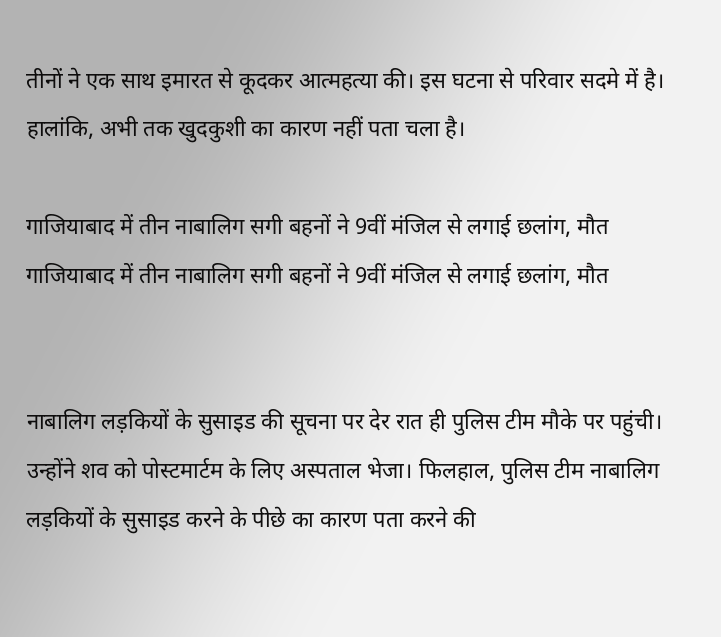तीनों ने एक साथ इमारत से कूदकर आत्महत्या की। इस घटना से परिवार सदमे में है। हालांकि, अभी तक खुदकुशी का कारण नहीं पता चला है।

गाजियाबाद में तीन नाबालिग सगी बहनों ने 9वीं मंजिल से लगाई छलांग, मौत
गाजियाबाद में तीन नाबालिग सगी बहनों ने 9वीं मंजिल से लगाई छलांग, मौत


नाबालिग लड़कियों के सुसाइड की सूचना पर देर रात ही पुलिस टीम मौके पर पहुंची। उन्होंने शव को पोस्टमार्टम के लिए अस्पताल भेजा। फिलहाल, पुलिस टीम नाबालिग लड़कियों के सुसाइड करने के पीछे का कारण पता करने की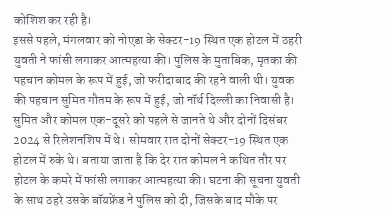कोशिश कर रही है।
इससे पहले, मंगलवार को नोएडा के सेक्टर-19 स्थित एक होटल में ठहरी युवती ने फांसी लगाकर आत्महत्या की। पुलिस के मुताबिक, मृतका की पहचान कोमल के रूप में हुई, जो फरीदाबाद की रहने वाली थी। युवक की पहचान सुमित गौतम के रूप में हुई, जो नॉर्थ दिल्ली का निवासी है।
सुमित और कोमल एक-दूसरे को पहले से जानते थे और दोनों दिसंबर 2024 से रिलेशनशिप में थे। सोमवार रात दोनों सेक्टर-19 स्थित एक होटल में रुके थे। बताया जाता है कि देर रात कोमल ने कथित तौर पर होटल के कमरे में फांसी लगाकर आत्महत्या की। घटना की सूचना युवती के साथ ठहरे उसके बॉयफ्रेंड ने पुलिस को दी, जिसके बाद मौके पर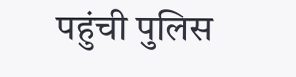पहुंची पुलिस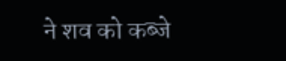ने शव को कब्जे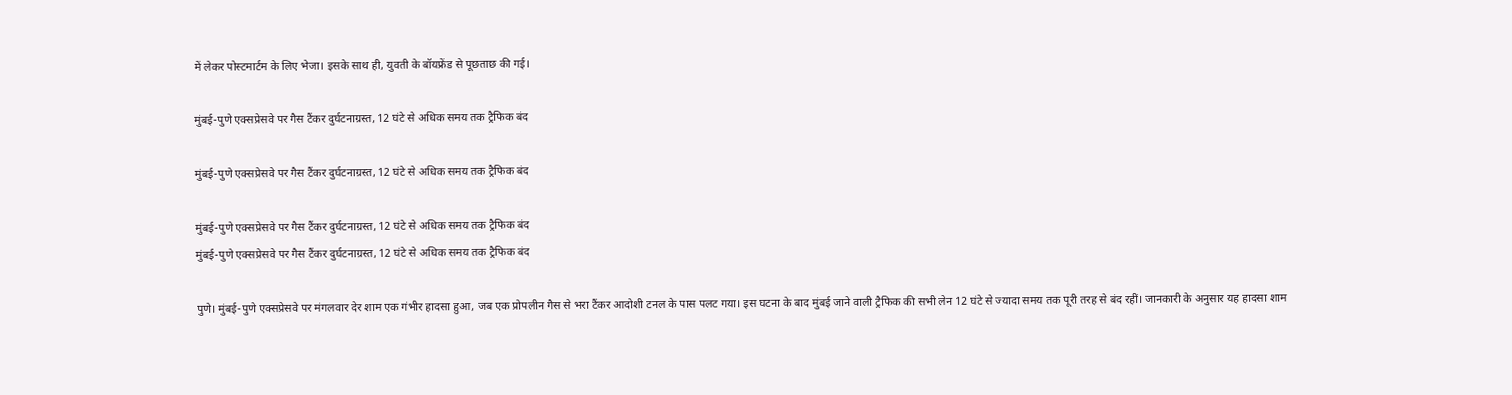में लेकर पोस्टमार्टम के लिए भेजा। इसके साथ ही, युवती के बॉयफ्रेंड से पूछताछ की गई।

मुंबई-पुणे एक्सप्रेसवे पर गैस टैंकर दुर्घटनाग्रस्त, 12 घंटे से अधिक समय तक ट्रैफिक बंद

मुंबई-पुणे एक्सप्रेसवे पर गैस टैंकर दुर्घटनाग्रस्त, 12 घंटे से अधिक समय तक ट्रैफिक बंद

मुंबई-पुणे एक्सप्रेसवे पर गैस टैंकर दुर्घटनाग्रस्त, 12 घंटे से अधिक समय तक ट्रैफिक बंद
मुंबई-पुणे एक्सप्रेसवे पर गैस टैंकर दुर्घटनाग्रस्त, 12 घंटे से अधिक समय तक ट्रैफिक बंद

पुणे। मुंबई-पुणे एक्सप्रेसवे पर मंगलवार देर शाम एक गंभीर हादसा हुआ, जब एक प्रोपलीन गैस से भरा टैंकर आदोशी टनल के पास पलट गया। इस घटना के बाद मुंबई जाने वाली ट्रैफिक की सभी लेन 12 घंटे से ज्यादा समय तक पूरी तरह से बंद रहीं। जानकारी के अनुसार यह हादसा शाम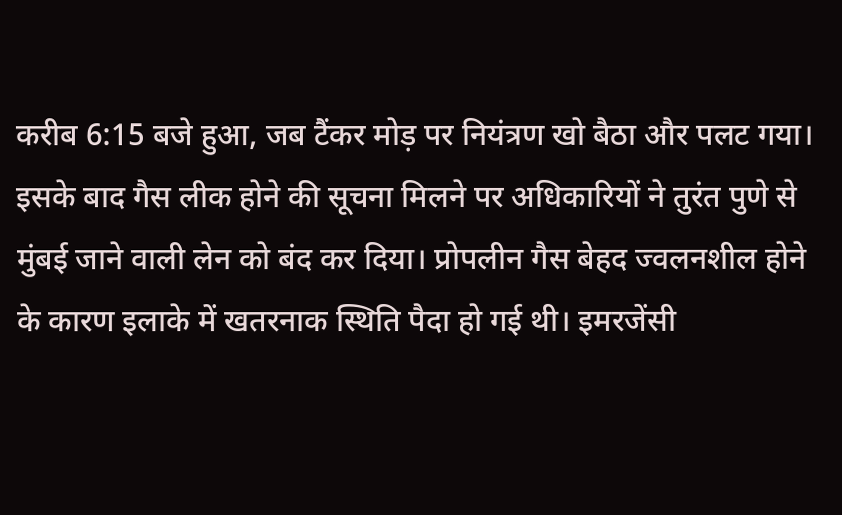करीब 6:15 बजे हुआ, जब टैंकर मोड़ पर नियंत्रण खो बैठा और पलट गया। इसके बाद गैस लीक होने की सूचना मिलने पर अधिकारियों ने तुरंत पुणे से मुंबई जाने वाली लेन को बंद कर दिया। प्रोपलीन गैस बेहद ज्वलनशील होने के कारण इलाके में खतरनाक स्थिति पैदा हो गई थी। इमरजेंसी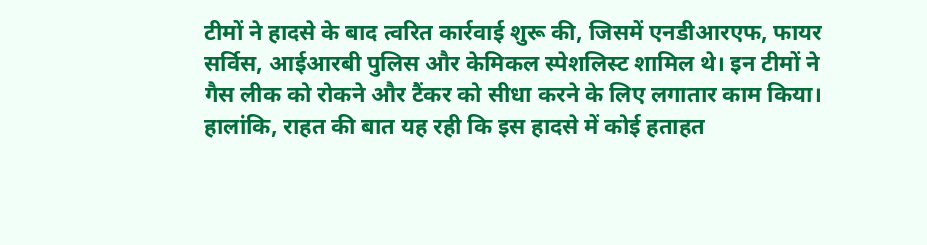टीमों ने हादसे के बाद त्वरित कार्रवाई शुरू की, जिसमें एनडीआरएफ, फायर सर्विस, आईआरबी पुलिस और केमिकल स्पेशलिस्ट शामिल थे। इन टीमों ने गैस लीक को रोकने और टैंकर को सीधा करने के लिए लगातार काम किया। हालांकि, राहत की बात यह रही कि इस हादसे में कोई हताहत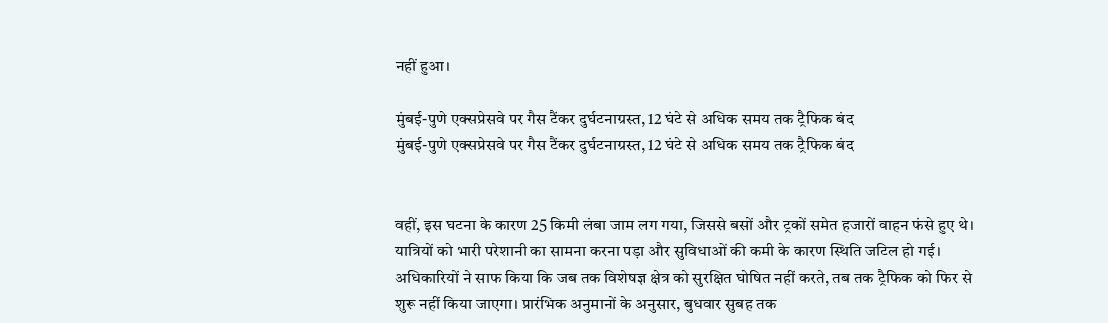नहीं हुआ।

मुंबई-पुणे एक्सप्रेसवे पर गैस टैंकर दुर्घटनाग्रस्त, 12 घंटे से अधिक समय तक ट्रैफिक बंद
मुंबई-पुणे एक्सप्रेसवे पर गैस टैंकर दुर्घटनाग्रस्त, 12 घंटे से अधिक समय तक ट्रैफिक बंद


वहीं, इस घटना के कारण 25 किमी लंबा जाम लग गया, जिससे बसों और ट्रकों समेत हजारों वाहन फंसे हुए थे। यात्रियों को भारी परेशानी का सामना करना पड़ा और सुविधाओं की कमी के कारण स्थिति जटिल हो गई।
अधिकारियों ने साफ किया कि जब तक विशेषज्ञ क्षेत्र को सुरक्षित घोषित नहीं करते, तब तक ट्रैफिक को फिर से शुरू नहीं किया जाएगा। प्रारंभिक अनुमानों के अनुसार, बुधवार सुबह तक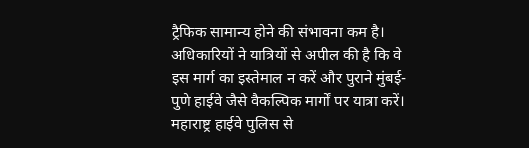ट्रैफिक सामान्य होने की संभावना कम है।
अधिकारियों ने यात्रियों से अपील की है कि वे इस मार्ग का इस्तेमाल न करें और पुराने मुंबई-पुणे हाईवे जैसे वैकल्पिक मार्गों पर यात्रा करें। महाराष्ट्र हाईवे पुलिस से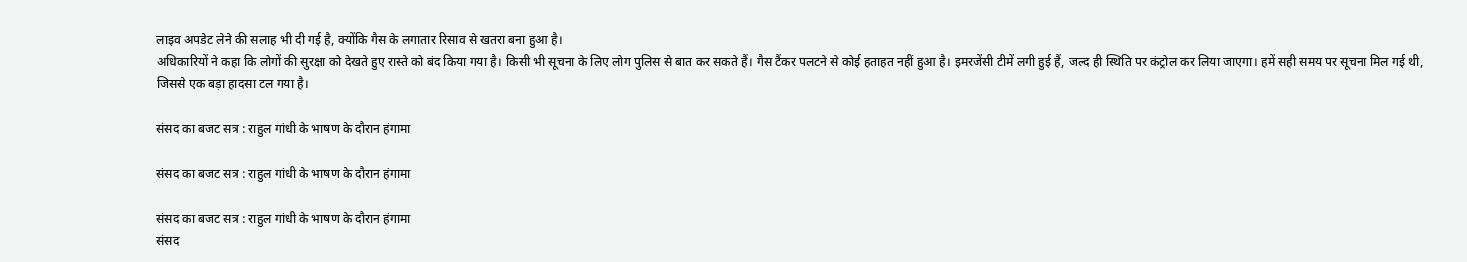लाइव अपडेट लेने की सलाह भी दी गई है, क्योंकि गैस के लगातार रिसाव से खतरा बना हुआ है।
अधिकारियों ने कहा कि लोगों की सुरक्षा को देखते हुए रास्ते को बंद किया गया है। किसी भी सूचना के लिए लोग पुलिस से बात कर सकते हैं। गैस टैंकर पलटने से कोई हताहत नहीं हुआ है। इमरजेंसी टीमें लगी हुई हैं, जल्द ही स्थिति पर कंट्रोल कर लिया जाएगा। हमें सही समय पर सूचना मिल गई थी, जिससे एक बड़ा हादसा टल गया है।

संसद का बजट सत्र : राहुल गांधी के भाषण के दौरान हंगामा

संसद का बजट सत्र : राहुल गांधी के भाषण के दौरान हंगामा

संसद का बजट सत्र : राहुल गांधी के भाषण के दौरान हंगामा
संसद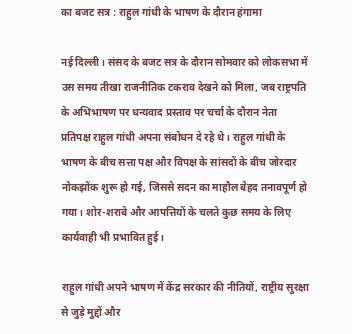का बजट सत्र : राहुल गांधी के भाषण के दौरान हंगामा

नई दिल्ली। संसद के बजट सत्र के दौरान सोमवार को लोकसभा में उस समय तीखा राजनीतिक टकराव देखने को मिला, जब राष्ट्रपति के अभिभाषण पर धन्यवाद प्रस्ताव पर चर्चा के दौरान नेता प्रतिपक्ष राहुल गांधी अपना संबोधन दे रहे थे। राहुल गांधी के भाषण के बीच सत्ता पक्ष और विपक्ष के सांसदों के बीच जोरदार नोकझोंक शुरू हो गई, जिससे सदन का माहौल बेहद तनावपूर्ण हो गया। शोर-शराबे और आपत्तियों के चलते कुछ समय के लिए कार्यवाही भी प्रभावित हुई।

राहुल गांधी अपने भाषण में केंद्र सरकार की नीतियों, राष्ट्रीय सुरक्षा से जुड़े मुद्दों और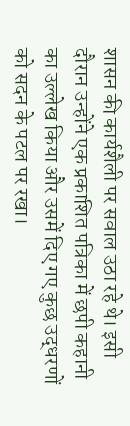शासन की कार्यशैली पर सवाल उठा रहे थे। इसी दौरान उन्होंने एक प्रकाशित पत्रिका में छपी कहानी का उल्लेख किया और उसमें दिए गए कुछ उद्धरणों को सदन के पटल पर रखा।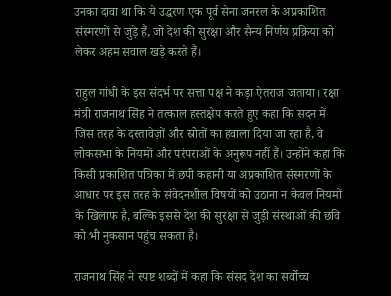उनका दावा था कि ये उद्धरण एक पूर्व सेना जनरल के अप्रकाशित संस्मरणों से जुड़े हैं, जो देश की सुरक्षा और सैन्य निर्णय प्रक्रिया को लेकर अहम सवाल खड़े करते हैं।

राहुल गांधी के इस संदर्भ पर सत्ता पक्ष ने कड़ा ऐतराज जताया। रक्षा मंत्री राजनाथ सिंह ने तत्काल हस्तक्षेप करते हुए कहा कि सदन में जिस तरह के दस्तावेज़ों और स्रोतों का हवाला दिया जा रहा है, वे लोकसभा के नियमों और परंपराओं के अनुरूप नहीं हैं। उन्होंने कहा कि किसी प्रकाशित पत्रिका में छपी कहानी या अप्रकाशित संस्मरणों के आधार पर इस तरह के संवेदनशील विषयों को उठाना न केवल नियमों के खिलाफ है, बल्कि इससे देश की सुरक्षा से जुड़ी संस्थाओं की छवि को भी नुकसान पहुंच सकता है।

राजनाथ सिंह ने स्पष्ट शब्दों में कहा कि संसद देश का सर्वोच्च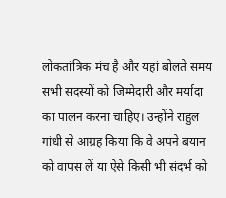लोकतांत्रिक मंच है और यहां बोलते समय सभी सदस्यों को जिम्मेदारी और मर्यादा का पालन करना चाहिए। उन्होंने राहुल गांधी से आग्रह किया कि वे अपने बयान को वापस लें या ऐसे किसी भी संदर्भ को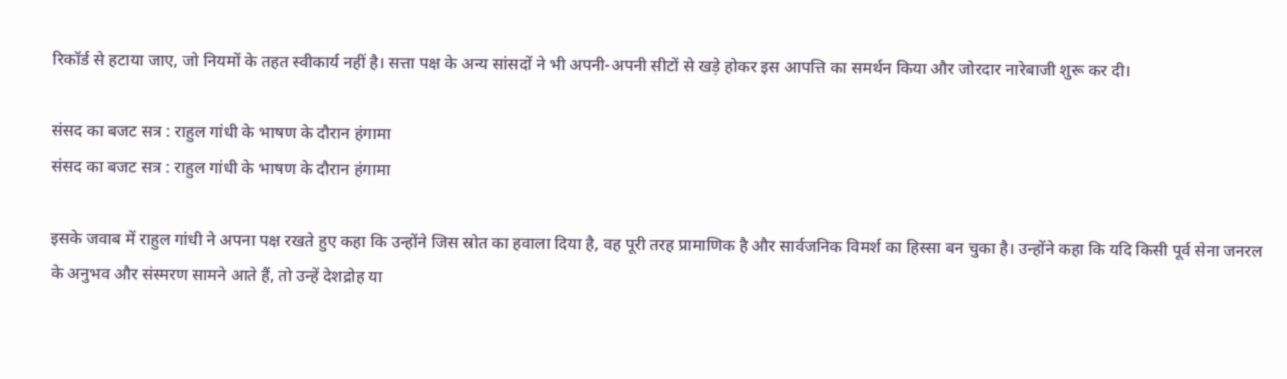रिकॉर्ड से हटाया जाए, जो नियमों के तहत स्वीकार्य नहीं है। सत्ता पक्ष के अन्य सांसदों ने भी अपनी-अपनी सीटों से खड़े होकर इस आपत्ति का समर्थन किया और जोरदार नारेबाजी शुरू कर दी।

संसद का बजट सत्र : राहुल गांधी के भाषण के दौरान हंगामा
संसद का बजट सत्र : राहुल गांधी के भाषण के दौरान हंगामा

इसके जवाब में राहुल गांधी ने अपना पक्ष रखते हुए कहा कि उन्होंने जिस स्रोत का हवाला दिया है, वह पूरी तरह प्रामाणिक है और सार्वजनिक विमर्श का हिस्सा बन चुका है। उन्होंने कहा कि यदि किसी पूर्व सेना जनरल के अनुभव और संस्मरण सामने आते हैं, तो उन्हें देशद्रोह या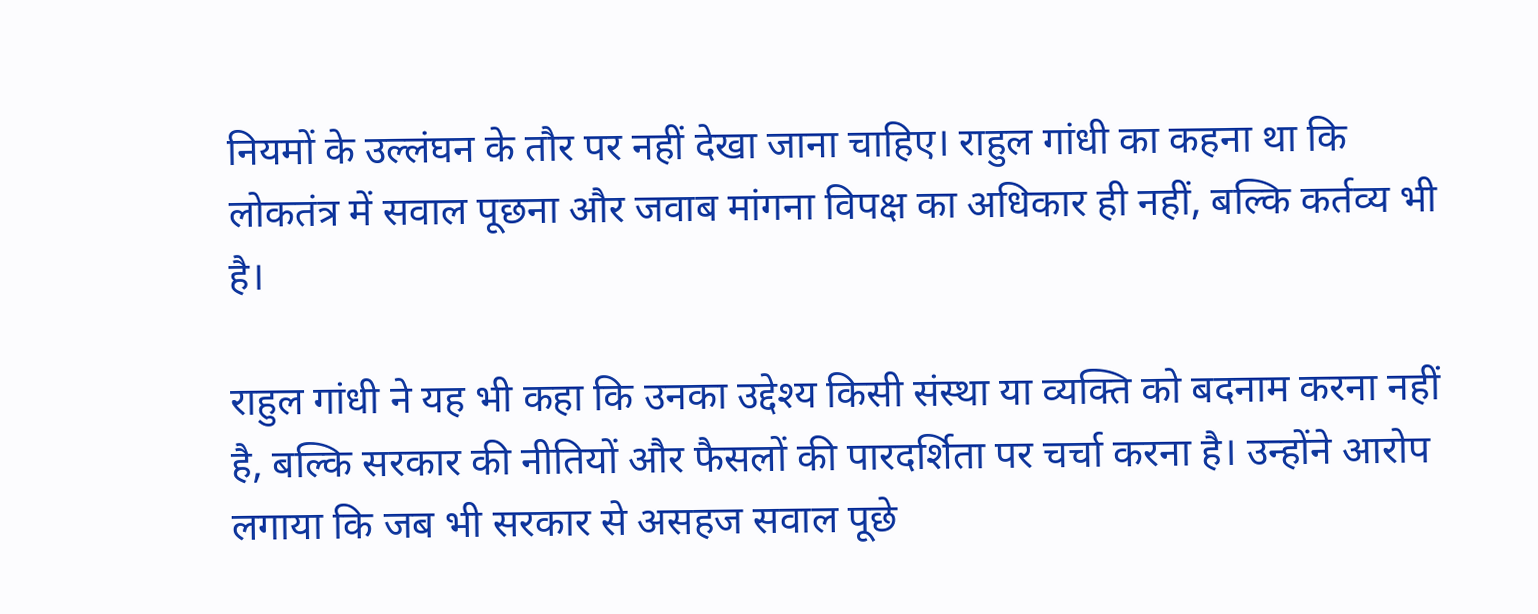नियमों के उल्लंघन के तौर पर नहीं देखा जाना चाहिए। राहुल गांधी का कहना था कि लोकतंत्र में सवाल पूछना और जवाब मांगना विपक्ष का अधिकार ही नहीं, बल्कि कर्तव्य भी है।

राहुल गांधी ने यह भी कहा कि उनका उद्देश्य किसी संस्था या व्यक्ति को बदनाम करना नहीं है, बल्कि सरकार की नीतियों और फैसलों की पारदर्शिता पर चर्चा करना है। उन्होंने आरोप लगाया कि जब भी सरकार से असहज सवाल पूछे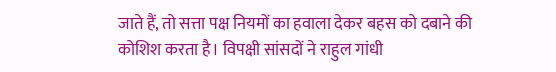जाते हैं, तो सत्ता पक्ष नियमों का हवाला देकर बहस को दबाने की कोशिश करता है। विपक्षी सांसदों ने राहुल गांधी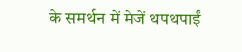के समर्थन में मेजें थपथपाईं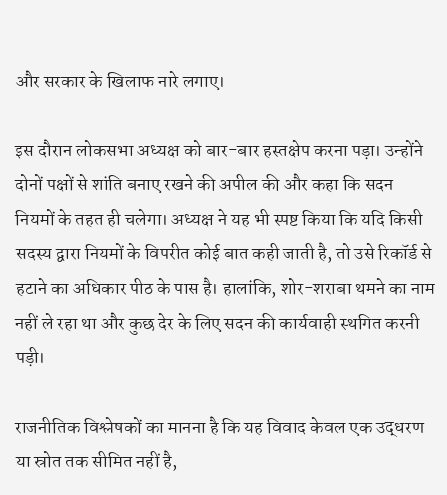और सरकार के खिलाफ नारे लगाए।

इस दौरान लोकसभा अध्यक्ष को बार-बार हस्तक्षेप करना पड़ा। उन्होंने दोनों पक्षों से शांति बनाए रखने की अपील की और कहा कि सदन नियमों के तहत ही चलेगा। अध्यक्ष ने यह भी स्पष्ट किया कि यदि किसी सदस्य द्वारा नियमों के विपरीत कोई बात कही जाती है, तो उसे रिकॉर्ड से हटाने का अधिकार पीठ के पास है। हालांकि, शोर-शराबा थमने का नाम नहीं ले रहा था और कुछ देर के लिए सदन की कार्यवाही स्थगित करनी पड़ी।

राजनीतिक विश्लेषकों का मानना है कि यह विवाद केवल एक उद्धरण या स्रोत तक सीमित नहीं है,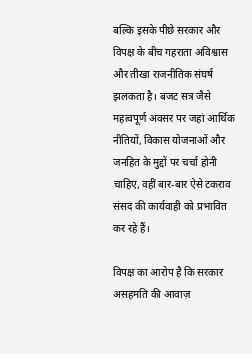बल्कि इसके पीछे सरकार और विपक्ष के बीच गहराता अविश्वास और तीखा राजनीतिक संघर्ष झलकता है। बजट सत्र जैसे महत्वपूर्ण अवसर पर जहां आर्थिक नीतियों, विकास योजनाओं और जनहित के मुद्दों पर चर्चा होनी चाहिए, वहीं बार-बार ऐसे टकराव संसद की कार्यवाही को प्रभावित कर रहे हैं।

विपक्ष का आरोप है कि सरकार असहमति की आवाज़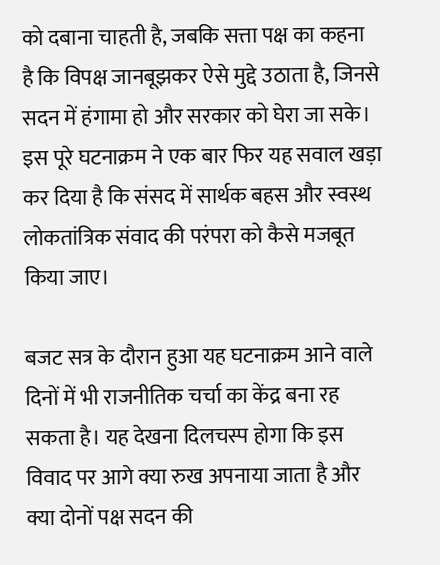को दबाना चाहती है, जबकि सत्ता पक्ष का कहना है कि विपक्ष जानबूझकर ऐसे मुद्दे उठाता है, जिनसे सदन में हंगामा हो और सरकार को घेरा जा सके। इस पूरे घटनाक्रम ने एक बार फिर यह सवाल खड़ा कर दिया है कि संसद में सार्थक बहस और स्वस्थ लोकतांत्रिक संवाद की परंपरा को कैसे मजबूत किया जाए।

बजट सत्र के दौरान हुआ यह घटनाक्रम आने वाले दिनों में भी राजनीतिक चर्चा का केंद्र बना रह सकता है। यह देखना दिलचस्प होगा कि इस विवाद पर आगे क्या रुख अपनाया जाता है और क्या दोनों पक्ष सदन की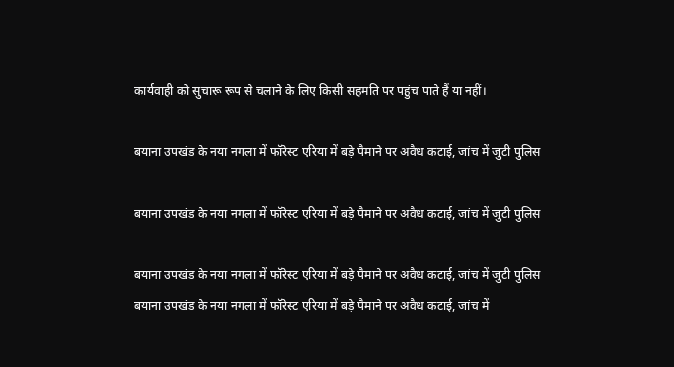कार्यवाही को सुचारू रूप से चलाने के लिए किसी सहमति पर पहुंच पाते हैं या नहीं।

बयाना उपखंड के नया नगला में फॉरेस्ट एरिया में बड़े पैमाने पर अवैध कटाई, जांच में जुटी पुलिस

बयाना उपखंड के नया नगला में फॉरेस्ट एरिया में बड़े पैमाने पर अवैध कटाई, जांच में जुटी पुलिस

बयाना उपखंड के नया नगला में फॉरेस्ट एरिया में बड़े पैमाने पर अवैध कटाई, जांच में जुटी पुलिस
बयाना उपखंड के नया नगला में फॉरेस्ट एरिया में बड़े पैमाने पर अवैध कटाई, जांच में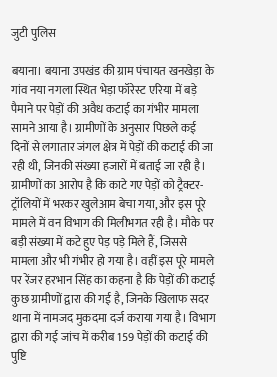जुटी पुलिस

बयाना। बयाना उपखंड की ग्राम पंचायत खनखेड़ा के गांव नया नगला स्थित भेड़ा फॉरेस्ट एरिया में बड़े पैमाने पर पेड़ों की अवैध कटाई का गंभीर मामला सामने आया है। ग्रामीणों के अनुसार पिछले कई दिनों से लगातार जंगल क्षेत्र में पेड़ों की कटाई की जा रही थी, जिनकी संख्या हजारों में बताई जा रही है।
ग्रामीणों का आरोप है कि काटे गए पेड़ों को ट्रैक्टर-ट्रॉलियों में भरकर खुलेआम बेचा गया, और इस पूरे मामले में वन विभाग की मिलीभगत रही है। मौके पर बड़ी संख्या में कटे हुए पेड़ पड़े मिले हैं, जिससे मामला और भी गंभीर हो गया है। वहीं इस पूरे मामले पर रेंजर हरभान सिंह का कहना है कि पेड़ों की कटाई कुछ ग्रामीणों द्वारा की गई है, जिनके खिलाफ सदर थाना में नामजद मुकदमा दर्ज कराया गया है। विभाग द्वारा की गई जांच में करीब 159 पेड़ों की कटाई की पुष्टि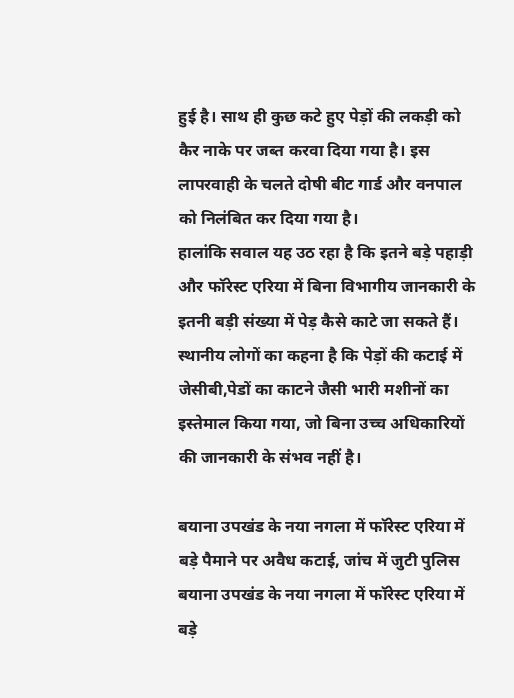हुई है। साथ ही कुछ कटे हुए पेड़ों की लकड़ी को कैर नाके पर जब्त करवा दिया गया है। इस लापरवाही के चलते दोषी बीट गार्ड और वनपाल को निलंबित कर दिया गया है।
हालांकि सवाल यह उठ रहा है कि इतने बड़े पहाड़ी और फॉरेस्ट एरिया में बिना विभागीय जानकारी के इतनी बड़ी संख्या में पेड़ कैसे काटे जा सकते हैं। स्थानीय लोगों का कहना है कि पेड़ों की कटाई में जेसीबी,पेडों का काटने जैसी भारी मशीनों का इस्तेमाल किया गया, जो बिना उच्च अधिकारियों की जानकारी के संभव नहीं है।

बयाना उपखंड के नया नगला में फॉरेस्ट एरिया में बड़े पैमाने पर अवैध कटाई, जांच में जुटी पुलिस
बयाना उपखंड के नया नगला में फॉरेस्ट एरिया में बड़े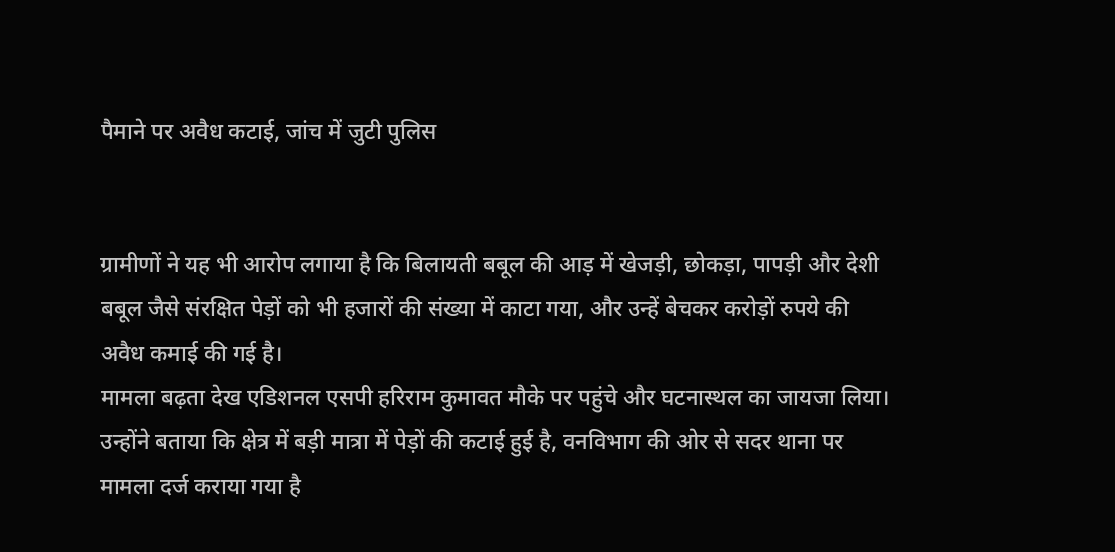पैमाने पर अवैध कटाई, जांच में जुटी पुलिस


ग्रामीणों ने यह भी आरोप लगाया है कि बिलायती बबूल की आड़ में खेजड़ी, छोकड़ा, पापड़ी और देशी बबूल जैसे संरक्षित पेड़ों को भी हजारों की संख्या में काटा गया, और उन्हें बेचकर करोड़ों रुपये की अवैध कमाई की गई है।
मामला बढ़ता देख एडिशनल एसपी हरिराम कुमावत मौके पर पहुंचे और घटनास्थल का जायजा लिया। उन्होंने बताया कि क्षेत्र में बड़ी मात्रा में पेड़ों की कटाई हुई है, वनविभाग की ओर से सदर थाना पर मामला दर्ज कराया गया है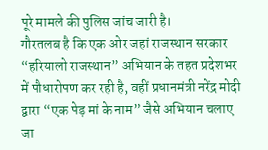पूरे मामले की पुलिस जांच जारी है।
गौरतलब है कि एक ओर जहां राजस्थान सरकार “हरियालो राजस्थान” अभियान के तहत प्रदेशभर में पौधारोपण कर रही है, वहीं प्रधानमंत्री नरेंद्र मोदी द्वारा “एक पेड़ मां के नाम” जैसे अभियान चलाए जा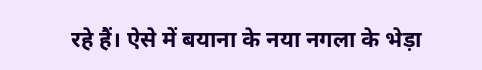रहे हैं। ऐसे में बयाना के नया नगला के भेड़ा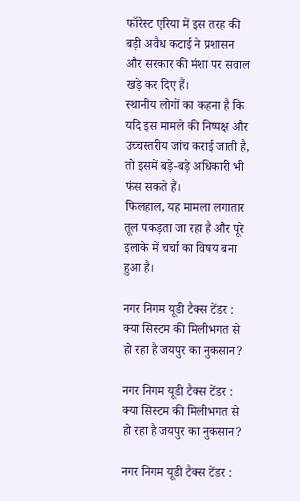फॉरेस्ट एरिया में इस तरह की बड़ी अवैध कटाई ने प्रशासन और सरकार की मंशा पर सवाल खड़े कर दिए हैं।
स्थानीय लोगों का कहना है कि यदि इस मामले की निष्पक्ष और उच्चस्तरीय जांच कराई जाती है, तो इसमें बड़े-बड़े अधिकारी भी फंस सकते हैं।
फिलहाल, यह मामला लगातार तूल पकड़ता जा रहा है और पूरे इलाके में चर्चा का विषय बना हुआ है।

नगर निगम यूडी टैक्स टेंडर : क्या सिस्टम की मिलीभगत से हो रहा है जयपुर का नुकसान?

नगर निगम यूडी टैक्स टेंडर : क्या सिस्टम की मिलीभगत से हो रहा है जयपुर का नुकसान?

नगर निगम यूडी टैक्स टेंडर :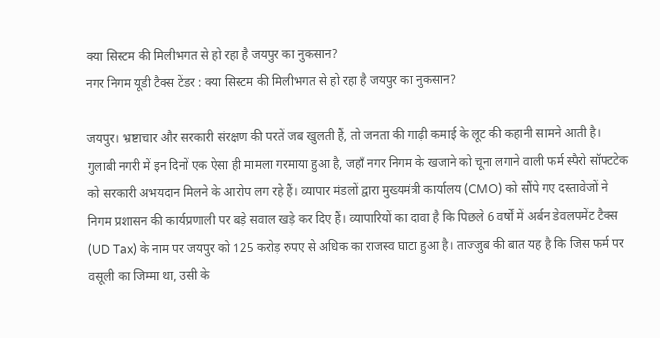क्या सिस्टम की मिलीभगत से हो रहा है जयपुर का नुकसान?
नगर निगम यूडी टैक्स टेंडर : क्या सिस्टम की मिलीभगत से हो रहा है जयपुर का नुकसान?

जयपुर। भ्रष्टाचार और सरकारी संरक्षण की परतें जब खुलती हैं, तो जनता की गाढ़ी कमाई के लूट की कहानी सामने आती है। गुलाबी नगरी में इन दिनों एक ऐसा ही मामला गरमाया हुआ है, जहाँ नगर निगम के खजाने को चूना लगाने वाली फर्म स्पैरो सॉफ्टटेक को सरकारी अभयदान मिलने के आरोप लग रहे हैं। व्यापार मंडलों द्वारा मुख्यमंत्री कार्यालय (CMO) को सौंपे गए दस्तावेजों ने निगम प्रशासन की कार्यप्रणाली पर बड़े सवाल खड़े कर दिए हैं। व्यापारियों का दावा है कि पिछले 6 वर्षों में अर्बन डेवलपमेंट टैक्स (UD Tax) के नाम पर जयपुर को 125 करोड़ रुपए से अधिक का राजस्व घाटा हुआ है। ताज्जुब की बात यह है कि जिस फर्म पर वसूली का जिम्मा था, उसी के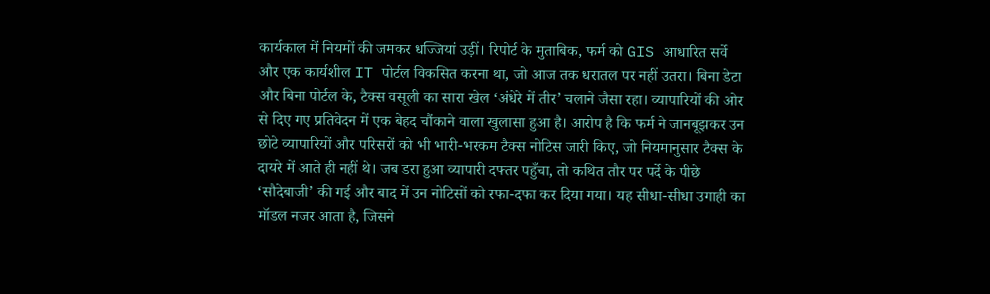कार्यकाल में नियमों की जमकर धज्जियां उड़ीं। रिपोर्ट के मुताबिक, फर्म को GIS आधारित सर्वे और एक कार्यशील IT पोर्टल विकसित करना था, जो आज तक धरातल पर नहीं उतरा। बिना डेटा और बिना पोर्टल के, टैक्स वसूली का सारा खेल ‘अंधेरे में तीर’ चलाने जैसा रहा। व्यापारियों की ओर से दिए गए प्रतिवेदन में एक बेहद चौंकाने वाला खुलासा हुआ है। आरोप है कि फर्म ने जानबूझकर उन छोटे व्यापारियों और परिसरों को भी भारी-भरकम टैक्स नोटिस जारी किए, जो नियमानुसार टैक्स के दायरे में आते ही नहीं थे। जब डरा हुआ व्यापारी दफ्तर पहुँचा, तो कथित तौर पर पर्दे के पीछे ‘सौदेबाजी’ की गई और बाद में उन नोटिसों को रफा-दफा कर दिया गया। यह सीधा-सीधा उगाही का मॉडल नजर आता है, जिसने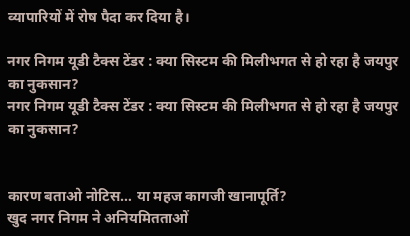व्यापारियों में रोष पैदा कर दिया है।

नगर निगम यूडी टैक्स टेंडर : क्या सिस्टम की मिलीभगत से हो रहा है जयपुर का नुकसान?
नगर निगम यूडी टैक्स टेंडर : क्या सिस्टम की मिलीभगत से हो रहा है जयपुर का नुकसान?


कारण बताओ नोटिस… या महज कागजी खानापूर्ति?
खुद नगर निगम ने अनियमितताओं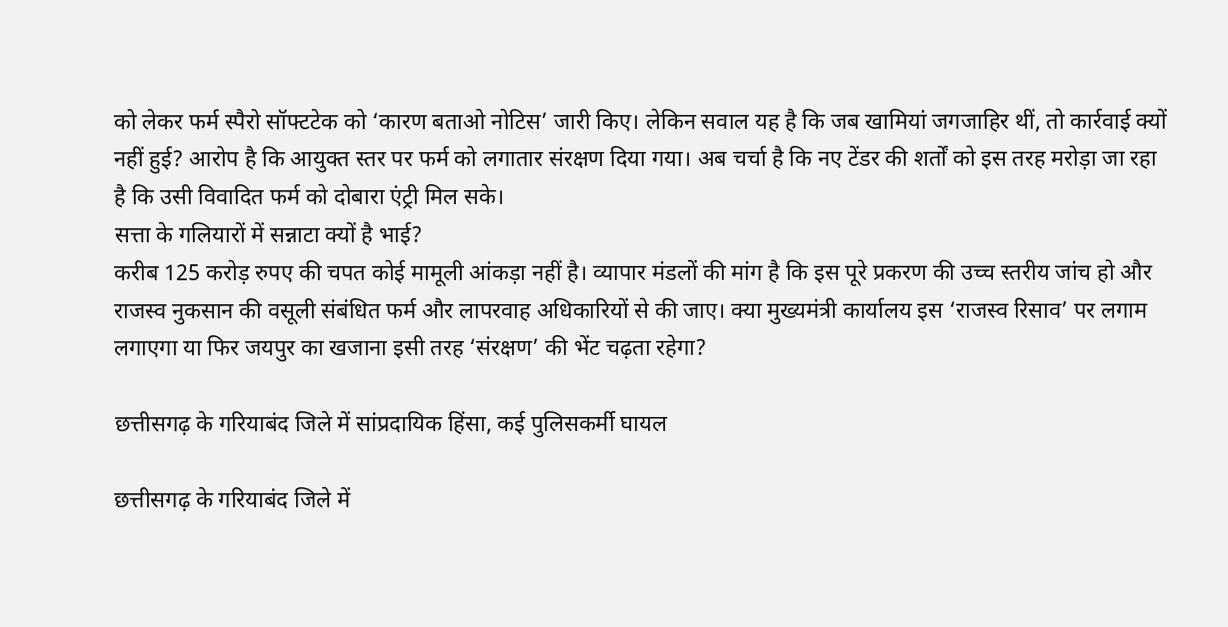को लेकर फर्म स्पैरो सॉफ्टटेक को ‘कारण बताओ नोटिस’ जारी किए। लेकिन सवाल यह है कि जब खामियां जगजाहिर थीं, तो कार्रवाई क्यों नहीं हुई? आरोप है कि आयुक्त स्तर पर फर्म को लगातार संरक्षण दिया गया। अब चर्चा है कि नए टेंडर की शर्तों को इस तरह मरोड़ा जा रहा है कि उसी विवादित फर्म को दोबारा एंट्री मिल सके।
सत्ता के गलियारों में सन्नाटा क्यों है भाई?
करीब 125 करोड़ रुपए की चपत कोई मामूली आंकड़ा नहीं है। व्यापार मंडलों की मांग है कि इस पूरे प्रकरण की उच्च स्तरीय जांच हो और राजस्व नुकसान की वसूली संबंधित फर्म और लापरवाह अधिकारियों से की जाए। क्या मुख्यमंत्री कार्यालय इस ‘राजस्व रिसाव’ पर लगाम लगाएगा या फिर जयपुर का खजाना इसी तरह ‘संरक्षण’ की भेंट चढ़ता रहेगा?

छत्तीसगढ़ के गरियाबंद जिले में सांप्रदायिक हिंसा, कई पुलिसकर्मी घायल

छत्तीसगढ़ के गरियाबंद जिले में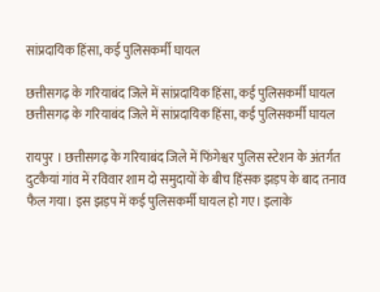सांप्रदायिक हिंसा, कई पुलिसकर्मी घायल

छत्तीसगढ़ के गरियाबंद जिले में सांप्रदायिक हिंसा, कई पुलिसकर्मी घायल
छत्तीसगढ़ के गरियाबंद जिले में सांप्रदायिक हिंसा, कई पुलिसकर्मी घायल

रायपुर । छत्तीसगढ़ के गरियाबंद जिले में फिंगेश्वर पुलिस स्टेशन के अंतर्गत दुटकैयां गांव में रविवार शाम दो समुदायों के बीच हिंसक झड़प के बाद तनाव फैल गया। इस झड़प में कई पुलिसकर्मी घायल हो गए। इलाके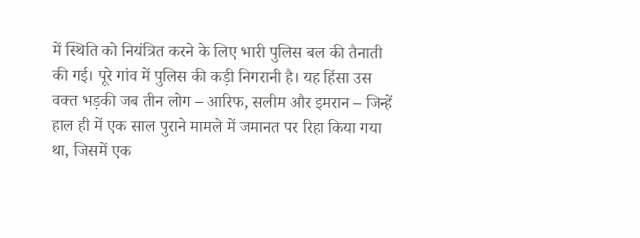में स्थिति को नियंत्रित करने के लिए भारी पुलिस बल की तैनाती की गई। पूरे गांव में पुलिस की कड़ी निगरानी है। यह हिंसा उस वक्त भड़की जब तीन लोग – आरिफ, सलीम और इमरान – जिन्हें हाल ही में एक साल पुराने मामले में जमानत पर रिहा किया गया था, जिसमें एक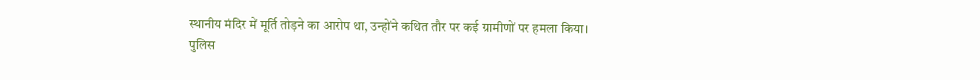स्थानीय मंदिर में मूर्ति तोड़ने का आरोप था, उन्होंने कथित तौर पर कई ग्रामीणों पर हमला किया।
पुलिस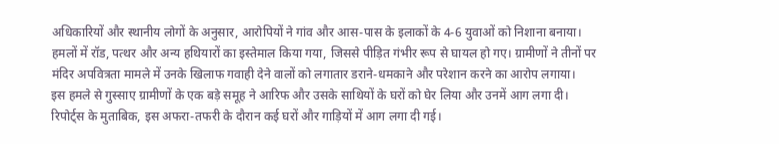अधिकारियों और स्थानीय लोगों के अनुसार, आरोपियों ने गांव और आस-पास के इलाकों के 4-6 युवाओं को निशाना बनाया।
हमलों में रॉड, पत्थर और अन्य हथियारों का इस्तेमाल किया गया, जिससे पीड़ित गंभीर रूप से घायल हो गए। ग्रामीणों ने तीनों पर मंदिर अपवित्रता मामले में उनके खिलाफ गवाही देने वालों को लगातार डराने-धमकाने और परेशान करने का आरोप लगाया।
इस हमले से गुस्साए ग्रामीणों के एक बड़े समूह ने आरिफ और उसके साथियों के घरों को घेर लिया और उनमें आग लगा दी। रिपोर्ट्स के मुताबिक, इस अफरा-तफरी के दौरान कई घरों और गाड़ियों में आग लगा दी गई।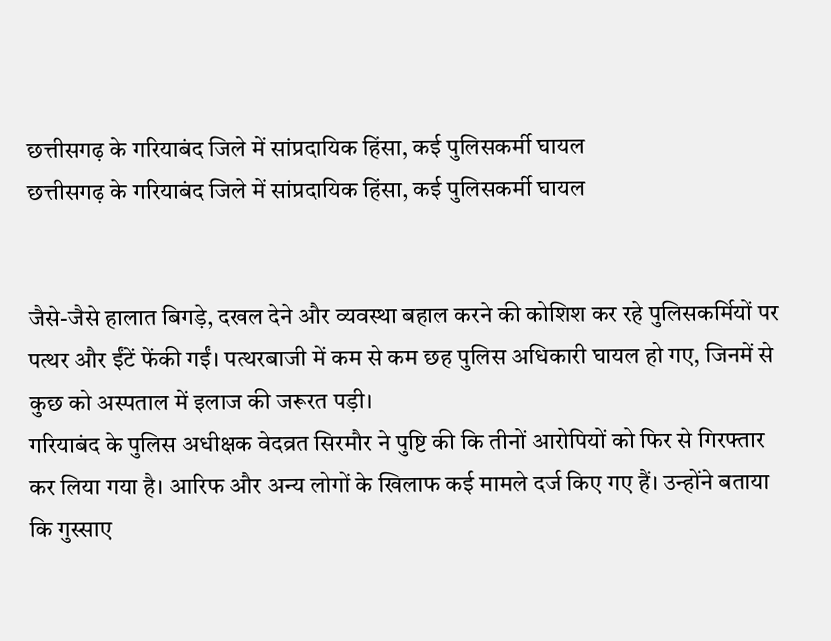छत्तीसगढ़ के गरियाबंद जिले में सांप्रदायिक हिंसा, कई पुलिसकर्मी घायल
छत्तीसगढ़ के गरियाबंद जिले में सांप्रदायिक हिंसा, कई पुलिसकर्मी घायल


जैसे-जैसे हालात बिगड़े, दखल देने और व्यवस्था बहाल करने की कोशिश कर रहे पुलिसकर्मियों पर पत्थर और ईंटें फेंकी गईं। पत्थरबाजी में कम से कम छह पुलिस अधिकारी घायल हो गए, जिनमें से कुछ को अस्पताल में इलाज की जरूरत पड़ी।
गरियाबंद के पुलिस अधीक्षक वेदव्रत सिरमौर ने पुष्टि की कि तीनों आरोपियों को फिर से गिरफ्तार कर लिया गया है। आरिफ और अन्य लोगों के खिलाफ कई मामले दर्ज किए गए हैं। उन्होंने बताया कि गुस्साए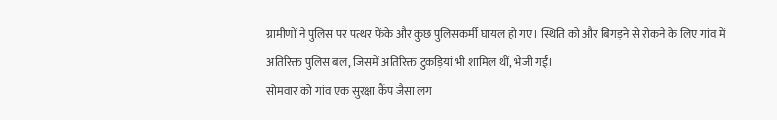ग्रामीणों ने पुलिस पर पत्थर फेंके और कुछ पुलिसकर्मी घायल हो गए। स्थिति को और बिगड़ने से रोकने के लिए गांव में अतिरिक्त पुलिस बल, जिसमें अतिरिक्त टुकड़ियां भी शामिल थीं, भेजी गईं।
सोमवार को गांव एक सुरक्षा कैंप जैसा लग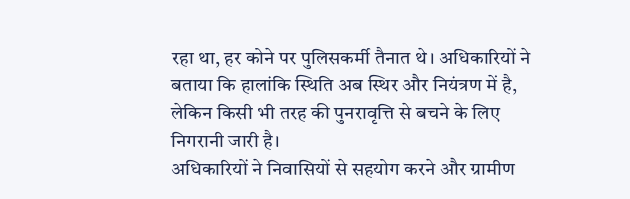रहा था, हर कोने पर पुलिसकर्मी तैनात थे। अधिकारियों ने बताया कि हालांकि स्थिति अब स्थिर और नियंत्रण में है, लेकिन किसी भी तरह की पुनरावृत्ति से बचने के लिए निगरानी जारी है।
अधिकारियों ने निवासियों से सहयोग करने और ग्रामीण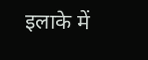इलाके में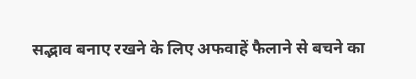सद्भाव बनाए रखने के लिए अफवाहें फैलाने से बचने का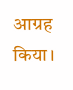आग्रह किया।